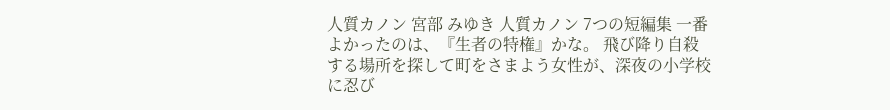人質カノン 宮部 みゆき 人質カノン 7つの短編集 一番よかったのは、『生者の特権』かな。 飛び降り自殺する場所を探して町をさまよう女性が、深夜の小学校に忍び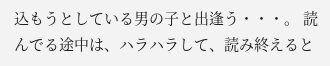込もうとしている男の子と出逢う・・・。 読んでる途中は、ハラハラして、読み終えると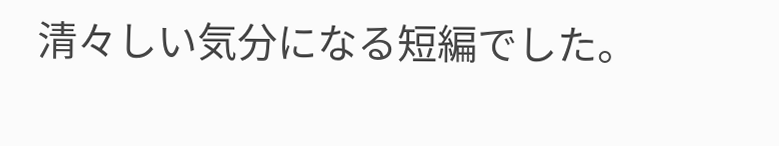清々しい気分になる短編でした。